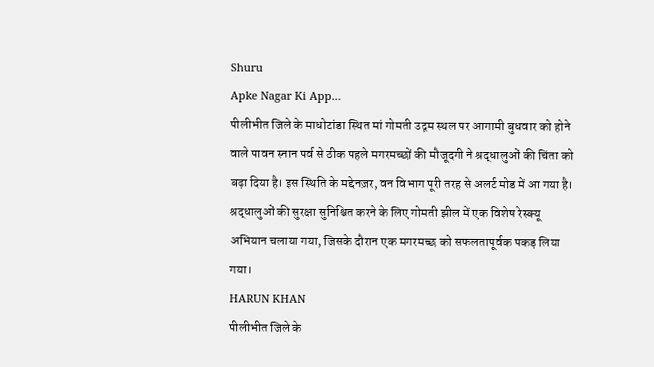Shuru
Apke Nagar Ki App…
पीलीभीत जिले के माधोटांडा स्थित मां गोमती उद्गम स्थल पर आगामी बुधवार को होने वाले पावन स्नान पर्व से ठीक पहले मगरमच्छों की मौजूदगी ने श्रद्धालुओं की चिंता को बढ़ा दिया है। इस स्थिति के मद्देनज़र, वन विभाग पूरी तरह से अलर्ट मोड में आ गया है। श्रद्धालुओं की सुरक्षा सुनिश्चित करने के लिए गोमती झील में एक विशेष रेस्क्यू अभियान चलाया गया, जिसके दौरान एक मगरमच्छ को सफलतापूर्वक पकड़ लिया गया।
HARUN KHAN
पीलीभीत जिले के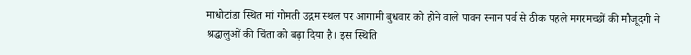माधोटांडा स्थित मां गोमती उद्गम स्थल पर आगामी बुधवार को होने वाले पावन स्नान पर्व से ठीक पहले मगरमच्छों की मौजूदगी ने श्रद्धालुओं की चिंता को बढ़ा दिया है। इस स्थिति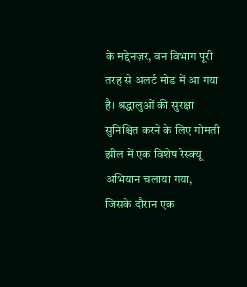के मद्देनज़र, वन विभाग पूरी तरह से अलर्ट मोड में आ गया है। श्रद्धालुओं की सुरक्षा सुनिश्चित करने के लिए गोमती झील में एक विशेष रेस्क्यू अभियान चलाया गया, जिसके दौरान एक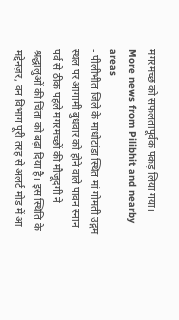मगरमच्छ को सफलतापूर्वक पकड़ लिया गया।
More news from Pilibhit and nearby areas
- पीलीभीत जिले के माधोटांडा स्थित मां गोमती उद्गम स्थल पर आगामी बुधवार को होने वाले पावन स्नान पर्व से ठीक पहले मगरमच्छों की मौजूदगी ने श्रद्धालुओं की चिंता को बढ़ा दिया है। इस स्थिति के मद्देनज़र, वन विभाग पूरी तरह से अलर्ट मोड में आ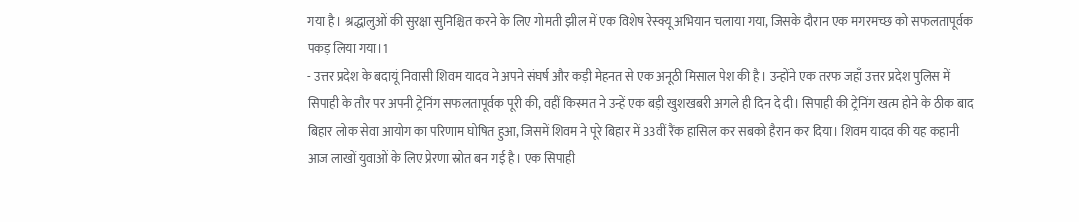गया है। श्रद्धालुओं की सुरक्षा सुनिश्चित करने के लिए गोमती झील में एक विशेष रेस्क्यू अभियान चलाया गया, जिसके दौरान एक मगरमच्छ को सफलतापूर्वक पकड़ लिया गया।1
- उत्तर प्रदेश के बदायूं निवासी शिवम यादव ने अपने संघर्ष और कड़ी मेहनत से एक अनूठी मिसाल पेश की है। उन्होंने एक तरफ जहाँ उत्तर प्रदेश पुलिस में सिपाही के तौर पर अपनी ट्रेनिंग सफलतापूर्वक पूरी की, वहीं किस्मत ने उन्हें एक बड़ी खुशखबरी अगले ही दिन दे दी। सिपाही की ट्रेनिंग खत्म होने के ठीक बाद बिहार लोक सेवा आयोग का परिणाम घोषित हुआ, जिसमें शिवम ने पूरे बिहार में 33वीं रैंक हासिल कर सबको हैरान कर दिया। शिवम यादव की यह कहानी आज लाखों युवाओं के लिए प्रेरणा स्रोत बन गई है। एक सिपाही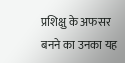प्रशिक्षु के अफसर बनने का उनका यह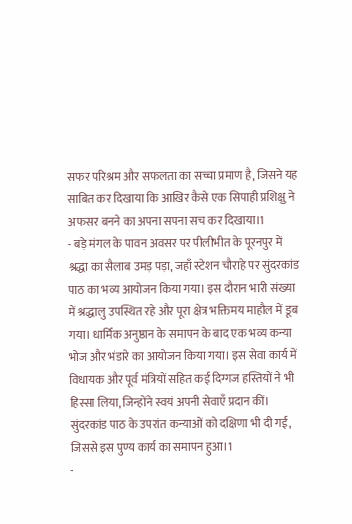सफर परिश्रम और सफलता का सच्चा प्रमाण है, जिसने यह साबित कर दिखाया कि आखिर कैसे एक सिपाही प्रशिक्षु ने अफसर बनने का अपना सपना सच कर दिखाया।1
- बड़े मंगल के पावन अवसर पर पीलीभीत के पूरनपुर में श्रद्धा का सैलाब उमड़ पड़ा, जहाँ स्टेशन चौराहे पर सुंदरकांड पाठ का भव्य आयोजन किया गया। इस दौरान भारी संख्या में श्रद्धालु उपस्थित रहे और पूरा क्षेत्र भक्तिमय माहौल में डूब गया। धार्मिक अनुष्ठान के समापन के बाद एक भव्य कन्या भोज और भंडारे का आयोजन किया गया। इस सेवा कार्य में विधायक और पूर्व मंत्रियों सहित कई दिग्गज हस्तियों ने भी हिस्सा लिया, जिन्होंने स्वयं अपनी सेवाएँ प्रदान कीं। सुंदरकांड पाठ के उपरांत कन्याओं को दक्षिणा भी दी गई, जिससे इस पुण्य कार्य का समापन हुआ।1
-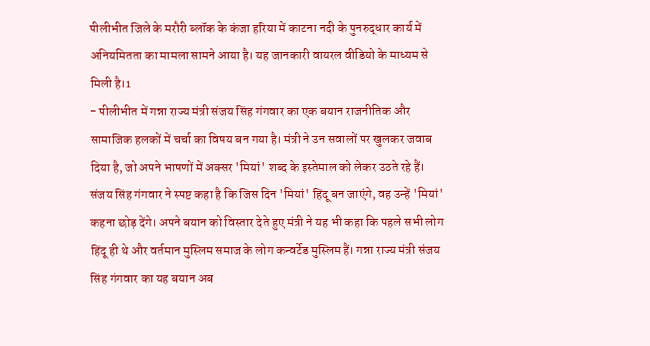पीलीभीत जिले के मरौरी ब्लॉक के कंजा हरिया में काटना नदी के पुनरुद्धार कार्य में अनियमितता का मामला सामने आया है। यह जानकारी वायरल वीडियो के माध्यम से मिली है।1
- पीलीभीत में गन्ना राज्य मंत्री संजय सिंह गंगवार का एक बयान राजनीतिक और सामाजिक हलकों में चर्चा का विषय बन गया है। मंत्री ने उन सवालों पर खुलकर जवाब दिया है, जो अपने भाषणों में अक्सर 'मियां' शब्द के इस्तेमाल को लेकर उठते रहे हैं। संजय सिंह गंगवार ने स्पष्ट कहा है कि जिस दिन 'मियां' हिंदू बन जाएंगे, वह उन्हें 'मियां' कहना छोड़ देंगे। अपने बयान को विस्तार देते हुए मंत्री ने यह भी कहा कि पहले सभी लोग हिंदू ही थे और वर्तमान मुस्लिम समाज के लोग कन्वर्टेड मुस्लिम हैं। गन्ना राज्य मंत्री संजय सिंह गंगवार का यह बयान अब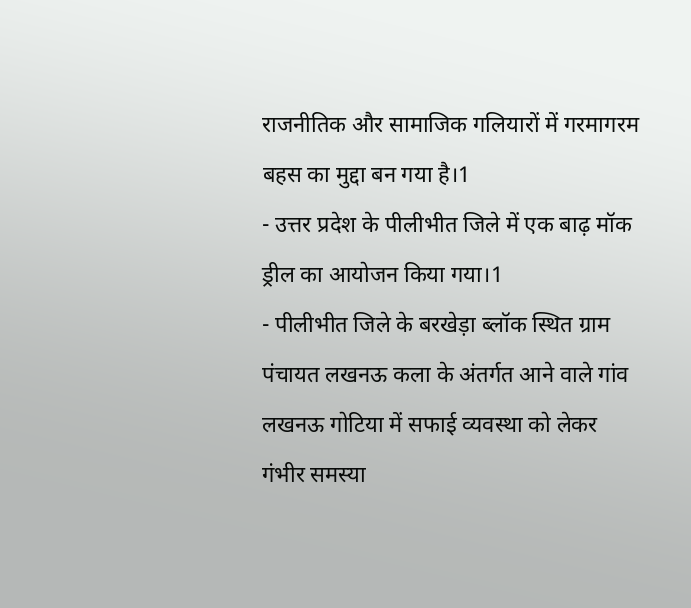राजनीतिक और सामाजिक गलियारों में गरमागरम बहस का मुद्दा बन गया है।1
- उत्तर प्रदेश के पीलीभीत जिले में एक बाढ़ मॉक ड्रील का आयोजन किया गया।1
- पीलीभीत जिले के बरखेड़ा ब्लॉक स्थित ग्राम पंचायत लखनऊ कला के अंतर्गत आने वाले गांव लखनऊ गोटिया में सफाई व्यवस्था को लेकर गंभीर समस्या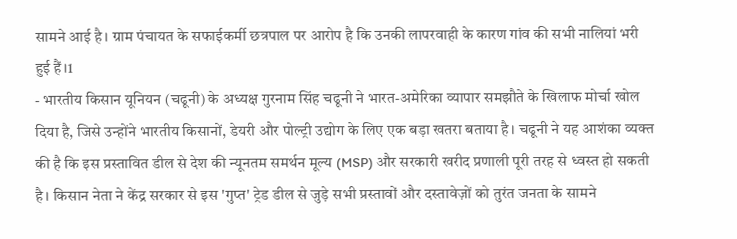सामने आई है। ग्राम पंचायत के सफाईकर्मी छत्रपाल पर आरोप है कि उनकी लापरवाही के कारण गांव की सभी नालियां भरी हुई हैं।1
- भारतीय किसान यूनियन (चढूनी) के अध्यक्ष गुरनाम सिंह चढूनी ने भारत-अमेरिका व्यापार समझौते के खिलाफ मोर्चा खोल दिया है, जिसे उन्होंने भारतीय किसानों, डेयरी और पोल्ट्री उद्योग के लिए एक बड़ा खतरा बताया है। चढूनी ने यह आशंका व्यक्त की है कि इस प्रस्तावित डील से देश की न्यूनतम समर्थन मूल्य (MSP) और सरकारी खरीद प्रणाली पूरी तरह से ध्वस्त हो सकती है। किसान नेता ने केंद्र सरकार से इस 'गुप्त' ट्रेड डील से जुड़े सभी प्रस्तावों और दस्तावेज़ों को तुरंत जनता के सामने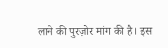लाने की पुरज़ोर मांग की है। इस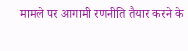मामले पर आगामी रणनीति तैयार करने के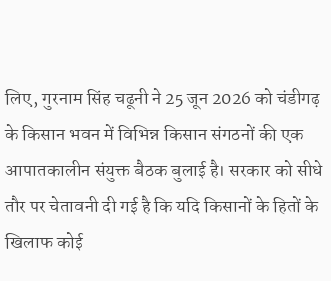लिए, गुरनाम सिंह चढूनी ने 25 जून 2026 को चंडीगढ़ के किसान भवन में विभिन्न किसान संगठनों की एक आपातकालीन संयुक्त बैठक बुलाई है। सरकार को सीधे तौर पर चेतावनी दी गई है कि यदि किसानों के हितों के खिलाफ कोई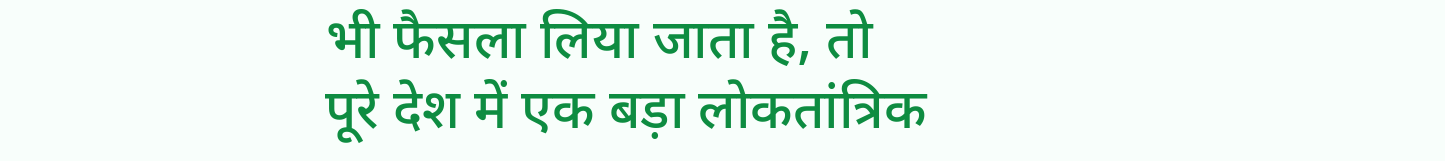भी फैसला लिया जाता है, तो पूरे देश में एक बड़ा लोकतांत्रिक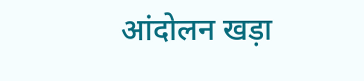आंदोलन खड़ा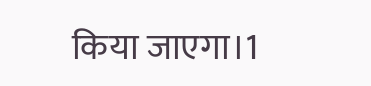किया जाएगा।1